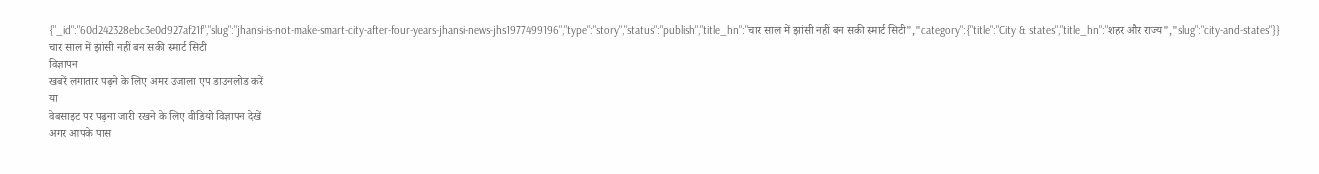{"_id":"60d242328ebc3e0d927af21f","slug":"jhansi-is-not-make-smart-city-after-four-years-jhansi-news-jhs1977499196","type":"story","status":"publish","title_hn":"चार साल में झांसी नहीं बन सकी स्मार्ट सिटी","category":{"title":"City & states","title_hn":"शहर और राज्य","slug":"city-and-states"}}
चार साल में झांसी नहीं बन सकी स्मार्ट सिटी
विज्ञापन
खबरें लगातार पढ़ने के लिए अमर उजाला एप डाउनलोड करें
या
वेबसाइट पर पढ़ना जारी रखने के लिए वीडियो विज्ञापन देखें
अगर आपके पास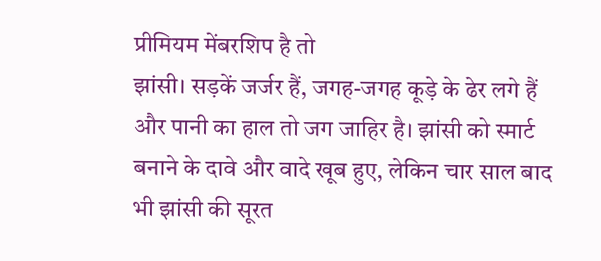प्रीमियम मेंबरशिप है तो
झांसी। सड़कें जर्जर हैं, जगह-जगह कूड़े के ढेर लगे हैं और पानी का हाल तो जग जाहिर है। झांसी को स्मार्ट बनाने के दावे और वादे खूब हुए, लेकिन चार साल बाद भी झांसी की सूरत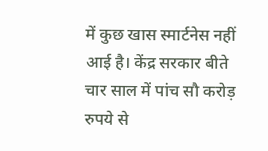में कुछ खास स्मार्टनेस नहीं आई है। केंद्र सरकार बीते चार साल में पांच सौ करोड़ रुपये से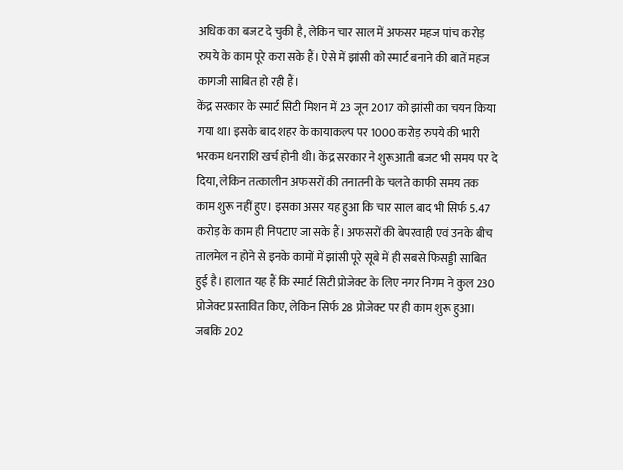अधिक का बजट दे चुकी है, लेकिन चार साल में अफसर महज पांच करोड़ रुपये के काम पूरे करा सके हैं। ऐसे में झांसी को स्मार्ट बनाने की बातें महज कागजी साबित हो रही हैं।
केंद्र सरकार के स्मार्ट सिटी मिशन में 23 जून 2017 को झांसी का चयन किया गया था। इसके बाद शहर के कायाकल्प पर 1000 करोड़ रुपये की भारी भरकम धनराशि खर्च होनी थी। केंद्र सरकार ने शुरूआती बजट भी समय पर दे दिया, लेकिन तत्कालीन अफसरों की तनातनी के चलते काफी समय तक काम शुरू नहीं हुए। इसका असर यह हुआ कि चार साल बाद भी सिर्फ 5.47 करोड़ के काम ही निपटाए जा सके हैं। अफसरों की बेपरवाही एवं उनके बीच तालमेल न होने से इनके कामों में झांसी पूरे सूबे में ही सबसे फिसड्डी साबित हुई है। हालात यह हैं कि स्मार्ट सिटी प्रोजेक्ट के लिए नगर निगम ने कुल 230 प्रोजेक्ट प्रस्तावित किए, लेकिन सिर्फ 28 प्रोजेक्ट पर ही काम शुरू हुआ। जबकि 202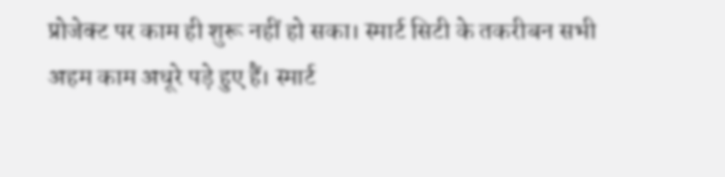प्रोजेक्ट पर काम ही शुरू नहीं हो सका। स्मार्ट सिटी के तकरीबन सभी अहम काम अधूरे पड़े हुए हैं। स्मार्ट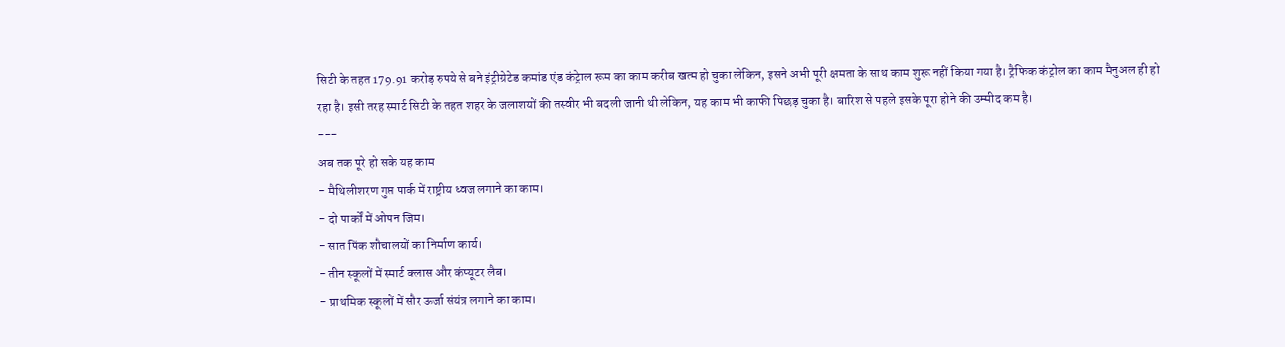सिटी के तहत 179.91 करोड़ रुपये से बने इंट्रीग्रेटेड कमांड एंड कंट्रेाल रूम का काम करीब खत्म हो चुका लेकिन, इसने अभी पूरी क्षमता के साथ काम शुरू नहीं किया गया है। ट्रैफिक कंट्रोल का काम मैनुअल ही हो रहा है। इसी तरह स्मार्ट सिटी के तहत शहर के जलाशयों की तस्वीर भी बदली जानी थी लेकिन, यह काम भी काफी पिछड़ चुका है। बारिश से पहले इसके पूरा होने की उम्मीद कम है।
---
अब तक पूरे हो सके यह काम
- मैथिलीशरण गुप्त पार्क में राष्ट्रीय ध्वज लगाने का काम।
- दो पार्कों में ओपन जिम।
- सात पिंक शौचालयों का निर्माण कार्य।
- तीन स्कूलों में स्मार्ट क्लास और कंप्यूटर लैब।
- प्राथमिक स्कूलों में सौर ऊर्जा संयंत्र लगाने का काम।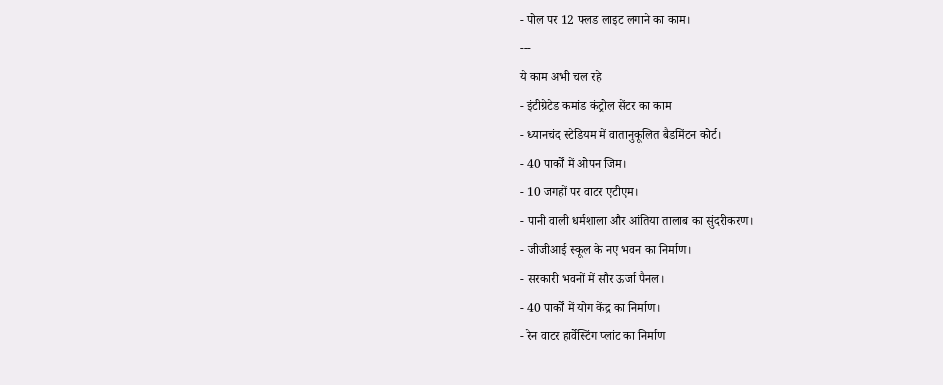- पोल पर 12 फ्लड लाइट लगाने का काम।
---
ये काम अभी चल रहे
- इंटीग्रेटेड कमांड कंट्रोल सेंटर का काम
- ध्यानचंद स्टेडियम में वातानुकूलित बैडमिंटन कोर्ट।
- 40 पार्कों में ओपन जिम।
- 10 जगहों पर वाटर एटीएम।
- पानी वाली धर्मशाला और आंतिया तालाब का सुंदरीकरण।
- जीजीआई स्कूल के नए भवन का निर्माण।
- सरकारी भवनों में सौर ऊर्जा पैनल।
- 40 पार्कों में योग केंद्र का निर्माण।
- रेन वाटर हार्वेस्टिंग प्लांट का निर्माण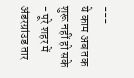---
ये काम अब तक शुरू नहीं हो सके
- पूरे शहर में अंडरग्रांउड तार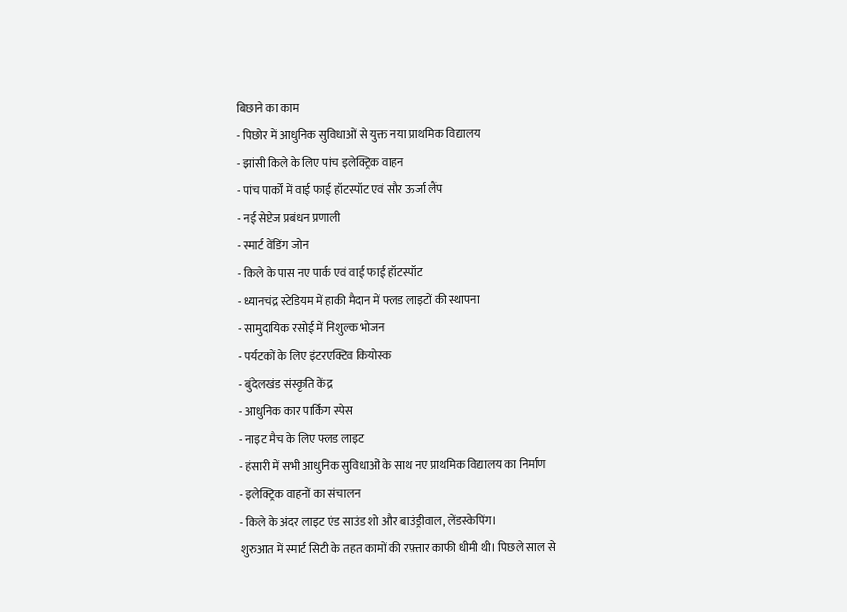बिछाने का काम
- पिछोर में आधुनिक सुविधाओं से युक्त नया प्राथमिक विद्यालय
- झांसी किले के लिए पांच इलेक्ट्रिक वाहन
- पांच पार्कों में वाई फाई हॉटस्पॉट एवं सौर ऊर्जा लैंप
- नई सेप्टेज प्रबंधन प्रणाली
- स्मार्ट वेंडिंग जोन
- किले के पास नए पार्क एवं वाई फाई हॉटस्पॉट
- ध्यानचंद्र स्टेडियम में हाकी मैदान में फ्लड लाइटों की स्थापना
- सामुदायिक रसोई में निशुल्क भोजन
- पर्यटकों के लिए इंटरएक्टिव कियोस्क
- बुंदेलखंड संस्कृति केंद्र
- आधुनिक कार पार्किंग स्पेस
- नाइट मैच के लिए फ्लड लाइट
- हंसारी में सभी आधुनिक सुविधाओं के साथ नए प्राथमिक विद्यालय का निर्माण
- इलेक्ट्रिक वाहनों का संचालन
- किले के अंदर लाइट एंड साउंड शो और बाउंड्रीवाल, लेंडस्केपिंग।
शुरुआत में स्मार्ट सिटी के तहत कामों की रफ़्तार काफी धीमी थी। पिछले साल से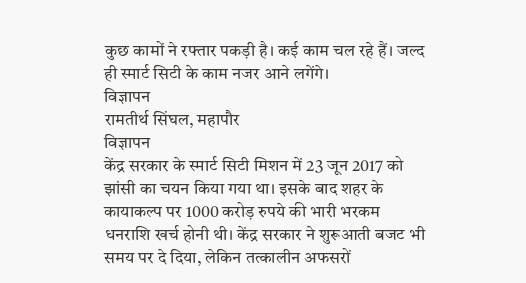कुछ कामों ने रफ्तार पकड़ी है। कई काम चल रहे हैं। जल्द ही स्मार्ट सिटी के काम नजर आने लगेंगे।
विज्ञापन
रामतीर्थ सिंघल, महापौर
विज्ञापन
केंद्र सरकार के स्मार्ट सिटी मिशन में 23 जून 2017 को झांसी का चयन किया गया था। इसके बाद शहर के कायाकल्प पर 1000 करोड़ रुपये की भारी भरकम धनराशि खर्च होनी थी। केंद्र सरकार ने शुरूआती बजट भी समय पर दे दिया, लेकिन तत्कालीन अफसरों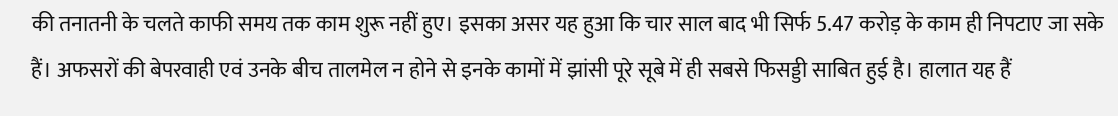की तनातनी के चलते काफी समय तक काम शुरू नहीं हुए। इसका असर यह हुआ कि चार साल बाद भी सिर्फ 5.47 करोड़ के काम ही निपटाए जा सके हैं। अफसरों की बेपरवाही एवं उनके बीच तालमेल न होने से इनके कामों में झांसी पूरे सूबे में ही सबसे फिसड्डी साबित हुई है। हालात यह हैं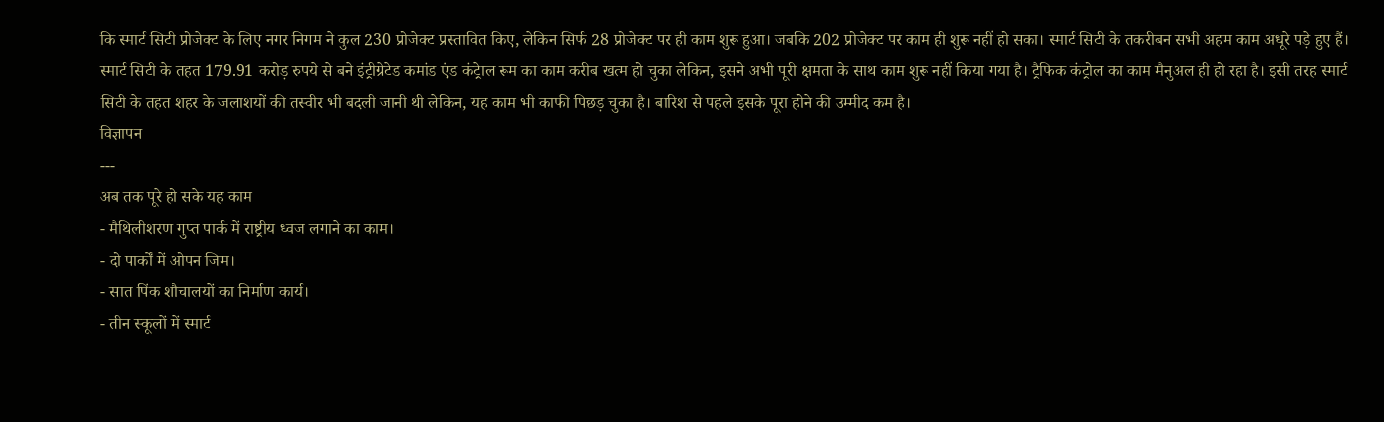कि स्मार्ट सिटी प्रोजेक्ट के लिए नगर निगम ने कुल 230 प्रोजेक्ट प्रस्तावित किए, लेकिन सिर्फ 28 प्रोजेक्ट पर ही काम शुरू हुआ। जबकि 202 प्रोजेक्ट पर काम ही शुरू नहीं हो सका। स्मार्ट सिटी के तकरीबन सभी अहम काम अधूरे पड़े हुए हैं। स्मार्ट सिटी के तहत 179.91 करोड़ रुपये से बने इंट्रीग्रेटेड कमांड एंड कंट्रेाल रूम का काम करीब खत्म हो चुका लेकिन, इसने अभी पूरी क्षमता के साथ काम शुरू नहीं किया गया है। ट्रैफिक कंट्रोल का काम मैनुअल ही हो रहा है। इसी तरह स्मार्ट सिटी के तहत शहर के जलाशयों की तस्वीर भी बदली जानी थी लेकिन, यह काम भी काफी पिछड़ चुका है। बारिश से पहले इसके पूरा होने की उम्मीद कम है।
विज्ञापन
---
अब तक पूरे हो सके यह काम
- मैथिलीशरण गुप्त पार्क में राष्ट्रीय ध्वज लगाने का काम।
- दो पार्कों में ओपन जिम।
- सात पिंक शौचालयों का निर्माण कार्य।
- तीन स्कूलों में स्मार्ट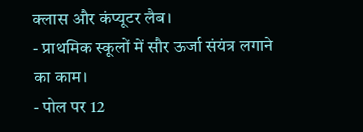क्लास और कंप्यूटर लैब।
- प्राथमिक स्कूलों में सौर ऊर्जा संयंत्र लगाने का काम।
- पोल पर 12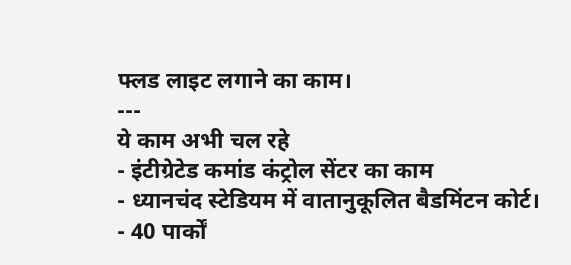फ्लड लाइट लगाने का काम।
---
ये काम अभी चल रहे
- इंटीग्रेटेड कमांड कंट्रोल सेंटर का काम
- ध्यानचंद स्टेडियम में वातानुकूलित बैडमिंटन कोर्ट।
- 40 पार्कों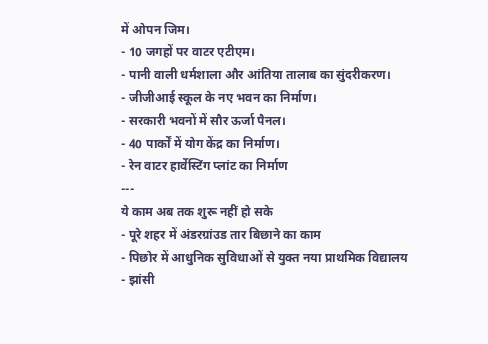में ओपन जिम।
- 10 जगहों पर वाटर एटीएम।
- पानी वाली धर्मशाला और आंतिया तालाब का सुंदरीकरण।
- जीजीआई स्कूल के नए भवन का निर्माण।
- सरकारी भवनों में सौर ऊर्जा पैनल।
- 40 पार्कों में योग केंद्र का निर्माण।
- रेन वाटर हार्वेस्टिंग प्लांट का निर्माण
---
ये काम अब तक शुरू नहीं हो सके
- पूरे शहर में अंडरग्रांउड तार बिछाने का काम
- पिछोर में आधुनिक सुविधाओं से युक्त नया प्राथमिक विद्यालय
- झांसी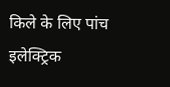किले के लिए पांच इलेक्ट्रिक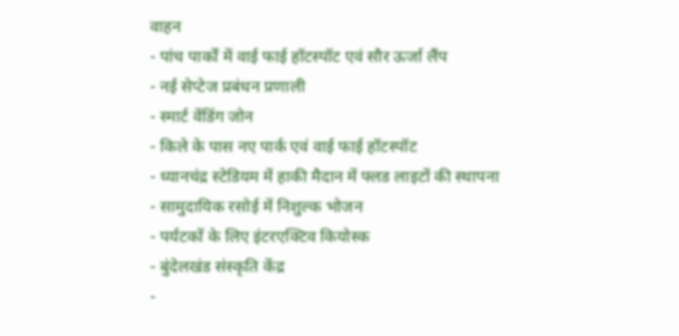वाहन
- पांच पार्कों में वाई फाई हॉटस्पॉट एवं सौर ऊर्जा लैंप
- नई सेप्टेज प्रबंधन प्रणाली
- स्मार्ट वेंडिंग जोन
- किले के पास नए पार्क एवं वाई फाई हॉटस्पॉट
- ध्यानचंद्र स्टेडियम में हाकी मैदान में फ्लड लाइटों की स्थापना
- सामुदायिक रसोई में निशुल्क भोजन
- पर्यटकों के लिए इंटरएक्टिव कियोस्क
- बुंदेलखंड संस्कृति केंद्र
-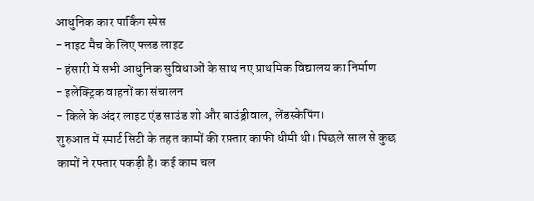आधुनिक कार पार्किंग स्पेस
- नाइट मैच के लिए फ्लड लाइट
- हंसारी में सभी आधुनिक सुविधाओं के साथ नए प्राथमिक विद्यालय का निर्माण
- इलेक्ट्रिक वाहनों का संचालन
- किले के अंदर लाइट एंड साउंड शो और बाउंड्रीवाल, लेंडस्केपिंग।
शुरुआत में स्मार्ट सिटी के तहत कामों की रफ़्तार काफी धीमी थी। पिछले साल से कुछ कामों ने रफ्तार पकड़ी है। कई काम चल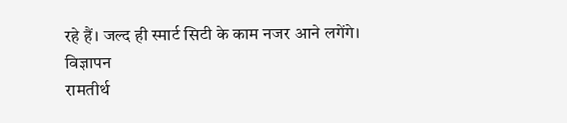रहे हैं। जल्द ही स्मार्ट सिटी के काम नजर आने लगेंगे।
विज्ञापन
रामतीर्थ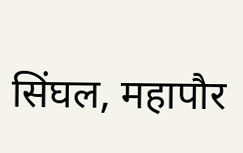सिंघल, महापौर